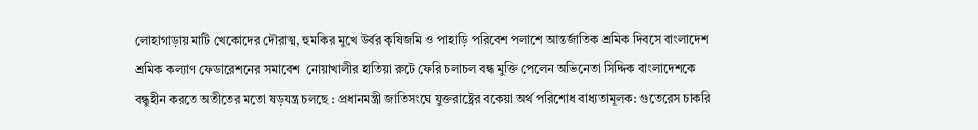লোহাগাড়ায় মাটি খেকোদের দৌরাত্ম, হুমকির মুখে উর্বর কৃষিজমি ও পাহাড়ি পরিবেশ পলাশে আন্তর্জাতিক শ্রমিক দিবসে বাংলাদেশ শ্রমিক কল্যাণ ফেডারেশনের সমাবেশ  নোয়াখালীর হাতিয়া রুটে ফেরি চলাচল বন্ধ মুক্তি পেলেন অভিনেতা সিদ্দিক বাংলাদেশকে বন্ধুহীন করতে অতীতের মতো ষড়যন্ত্র চলছে : প্রধানমন্ত্রী জাতিসংঘে যুক্তরাষ্ট্রের বকেয়া অর্থ পরিশোধ বাধ্যতামূলক: গুতেরেস চাকরি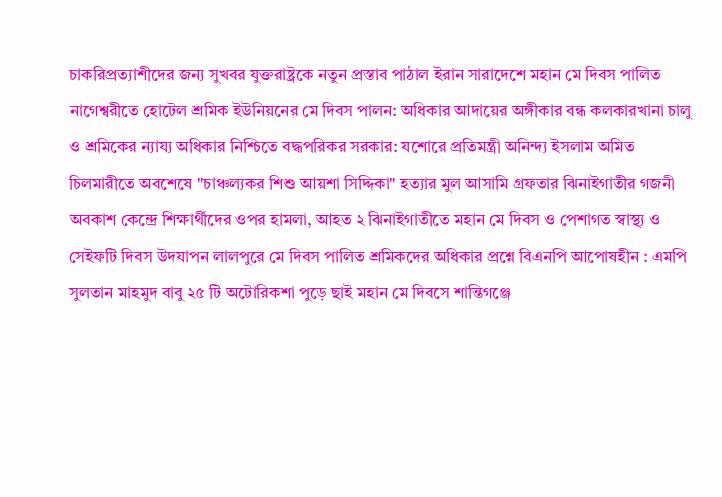চাকরিপ্রত্যাশীদের জন্য সুখবর যুক্তরাষ্ট্রকে নতুন প্রস্তাব পাঠাল ইরান সারাদেশে মহান মে দিবস পালিত নাগেশ্বরীতে হোটেল শ্রমিক ইউনিয়নের মে দিবস পালন: অধিকার আদায়ের অঙ্গীকার বন্ধ কলকারখানা চালু ও শ্রমিকের ন্যায্য অধিকার নিশ্চিতে বদ্ধপরিকর সরকার: যশোরে প্রতিমন্ত্রী অনিন্দ্য ইসলাম অমিত চিলমারীতে অবশেষে "চাঞ্চল্যকর শিশু আয়শা সিদ্দিকা" হত্যার মুল আসামি গ্রফতার ঝিনাইগাতীর গজনী অবকাশ কেন্দ্রে শিক্ষার্থীদের ওপর হামলা, আহত ২ ঝিনাইগাতীতে মহান মে দিবস ও পেশাগত স্বাস্থ্য ও সেইফটি দিবস উদযাপন লালপুরে মে দিবস পালিত শ্রমিকদের অধিকার প্রশ্নে বিএনপি আপোষহীন : এমপি সুলতান মাহমুদ বাবু ২৫ টি অটোরিকশা পুড়ে ছাই মহান মে দিবসে শান্তিগঞ্জে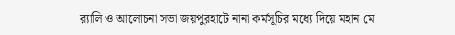র‍্যালি ও আলোচনা সভা জয়পুরহাটে নানা কর্মসূচির মধ্যে দিয়ে মহান মে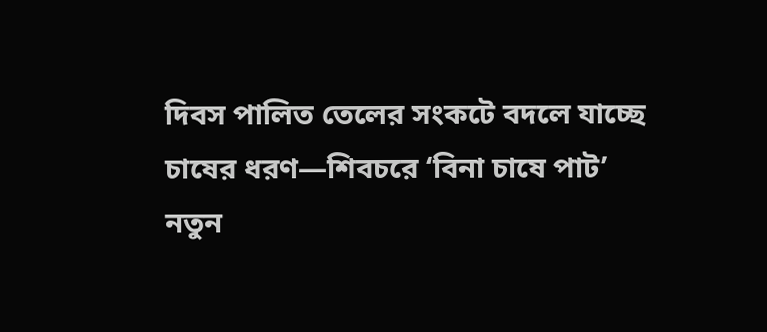দিবস পালিত তেলের সংকটে বদলে যাচ্ছে চাষের ধরণ—শিবচরে ‘বিনা চাষে পাট’ নতুন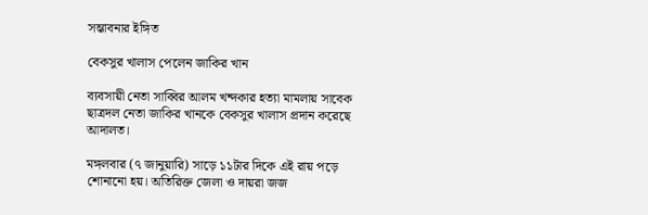সম্ভাবনার ইঙ্গিত

বেকসুর খালাস পেলেন জাকির খান

ব্যবসায়ী নেতা সাব্বির আলম খন্দকার হত্যা মামলায় সাবেক ছাত্রদল নেতা জাকির খানকে বেকসুর খালাস প্রদান করেছে আদালত।

মঙ্গলবার (৭ জানুয়ারি) সাড়ে ১১টার দিকে এই রায় পড়ে শোনানো হয়। অতিরিক্ত জেলা ও দায়রা জজ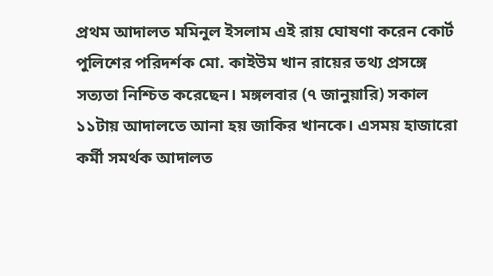প্রথম আদালত মমিনুল ইসলাম এই রায় ঘোষণা করেন কোর্ট পুলিশের পরিদর্শক মো. কাইউম খান রায়ের তথ্য প্রসঙ্গে সত্যতা নিশ্চিত করেছেন। মঙ্গলবার (৭ জানুয়ারি) সকাল ১১টায় আদালতে আনা হয় জাকির খানকে। এসময় হাজারো কর্মী সমর্থক আদালত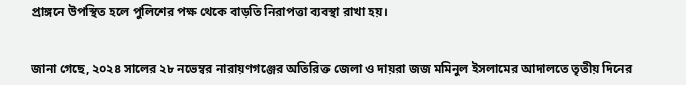প্রাঙ্গনে উপস্থিত হলে পুলিশের পক্ষ থেকে বাড়তি নিরাপত্তা ব্যবস্থা রাখা হয়।


জানা গেছে, ২০২৪ সালের ২৮ নভেম্বর নারায়ণগঞ্জের অতিরিক্ত জেলা ও দায়রা জজ মমিনুল ইসলামের আদালতে তৃতীয় দিনের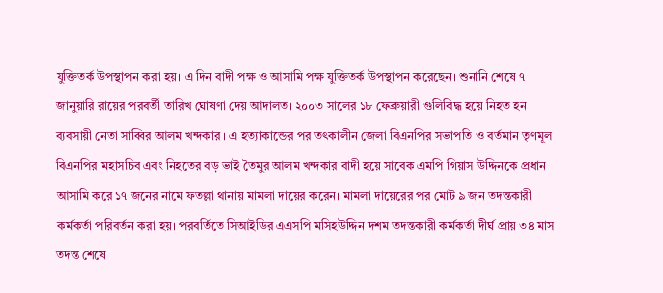যুক্তিতর্ক উপস্থাপন করা হয়। এ দিন বাদী পক্ষ ও আসামি পক্ষ যুক্তিতর্ক উপস্থাপন করেছেন। শুনানি শেষে ৭ জানুয়ারি রায়ের পরবর্তী তারিখ ঘোষণা দেয় আদালত। ২০০৩ সালের ১৮ ফেব্রুয়ারী গুলিবিদ্ধ হয়ে নিহত হন ব্যবসায়ী নেতা সাব্বির আলম খন্দকার । এ হত্যাকান্ডের পর তৎকালীন জেলা বিএনপির সভাপতি ও বর্তমান তৃণমূল বিএনপির মহাসচিব এবং নিহতের বড় ভাই তৈমুর আলম খন্দকার বাদী হয়ে সাবেক এমপি গিয়াস উদ্দিনকে প্রধান আসামি করে ১৭ জনের নামে ফতল্লা থানায় মামলা দায়ের করেন। মামলা দায়েরের পর মোট ৯ জন তদন্তকারী কর্মকর্তা পরিবর্তন করা হয়। পরবর্তিতে সিআইডির এএসপি মসিহউদ্দিন দশম তদন্তকারী কর্মকর্তা দীর্ঘ প্রায় ৩৪ মাস তদন্ত শেষে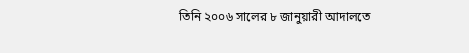তিনি ২০০৬ সালের ৮ জানুয়ারী আদালতে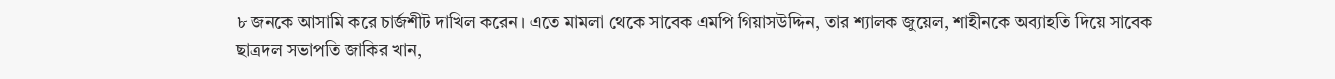৮ জনকে আসামি করে চার্জশীট দাখিল করেন। এতে মামলা থেকে সাবেক এমপি গিয়াসউদ্দিন, তার শ্যালক জুয়েল, শাহীনকে অব্যাহতি দিয়ে সাবেক ছাত্রদল সভাপতি জাকির খান,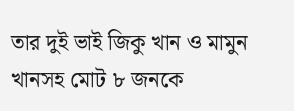তার দুই ভাই জিকু খান ও মামুন খানসহ মোট ৮ জনকে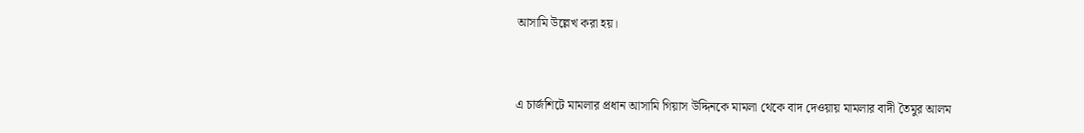আসামি উল্লেখ করা হয়।


এ চার্জশিটে মামলার প্রধান আসামি গিয়াস উদ্দিনকে মামলা থেকে বাদ দেওয়ায় মামলার বাদী তৈমুর আলম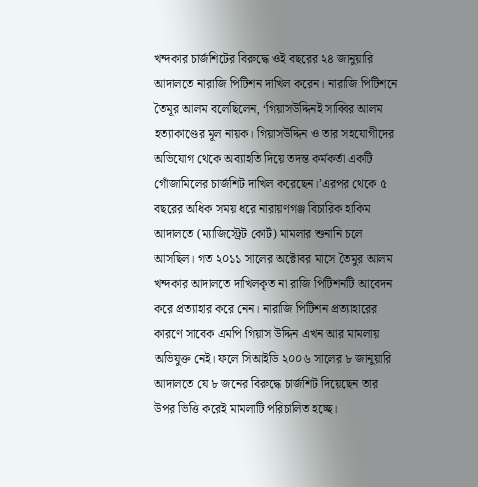খন্দকার চার্জশিটের বিরুদ্ধে ওই বছরের ২৪ জানুয়ারি আদালতে নারাজি পিটিশন দাখিল করেন। নারাজি পিটিশনে তৈমূর আলম বলেছিলেন, ‘গিয়াসউদ্দিনই সাব্বির আলম হত্যাকাণ্ডের মূল নায়ক। গিয়াসউদ্দিন ও তার সহযোগীদের অভিযোগ থেকে অব্যাহতি দিয়ে তদন্ত কর্মকর্তা একটি গোঁজামিলের চার্জশিট দাখিল করেছেন।’এরপর থেকে ৫ বছরের অধিক সময় ধরে নারায়ণগঞ্জ বিচারিক হাকিম আদালতে (ম্যাজিস্ট্রেট কোর্ট) মামলার শুনানি চলে আসছিল। গত ২০১১ সালের অক্টোবর মাসে তৈমুর আলম খন্দকার আদালতে দাখিলকৃত না রাজি পিটিশনটি আবেদন করে প্রত্যাহার করে নেন। নারাজি পিটিশন প্রত্যাহারের কারণে সাবেক এমপি গিয়াস উদ্দিন এখন আর মামলায় অভিযুক্ত নেই। ফলে সিআইডি ২০০৬ সালের ৮ জানুয়ারি আদালতে যে ৮ জনের বিরুদ্ধে চার্জশিট দিয়েছেন তার উপর ভিত্তি করেই মামলাটি পরিচালিত হচ্ছে।